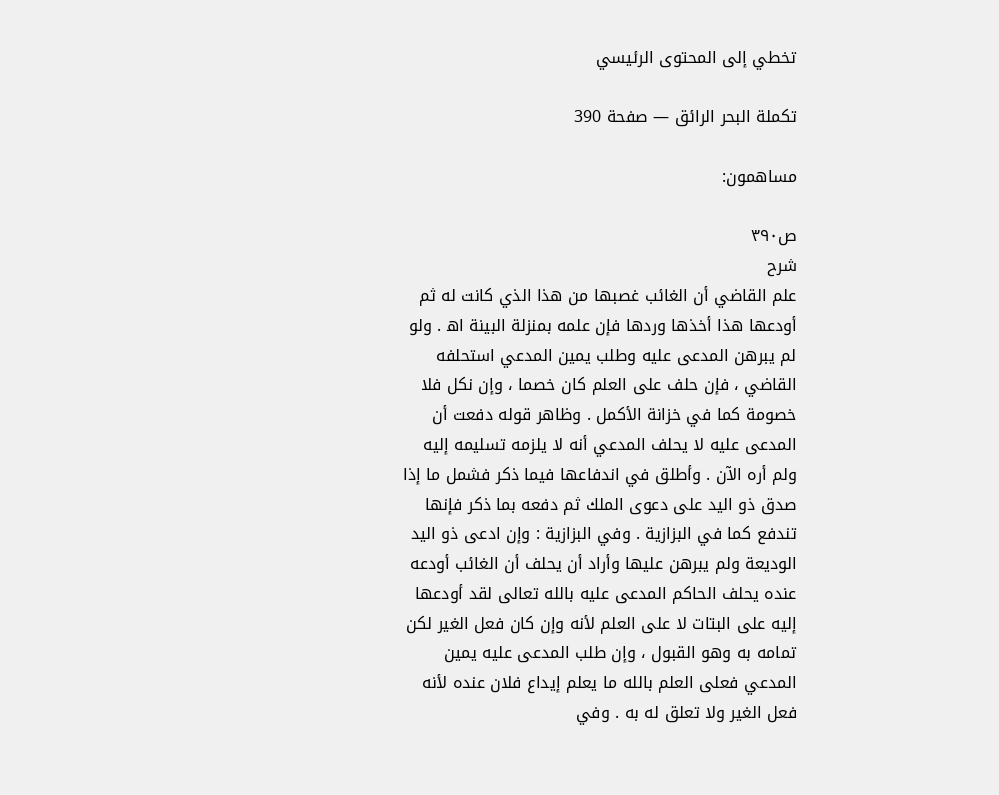تخطي إلى المحتوى الرئيسي

تكملة البحر الرائق — صفحة 390

مساهمون:

ص٣٩٠
شرح
علم القاضي أن الغائب غصبها من هذا الذي كانت له ثم أودعها هذا أخذها وردها فإن علمه بمنزلة البينة اه‍ . ولو لم يبرهن المدعى عليه وطلب يمين المدعي استحلفه القاضي ، فإن حلف على العلم كان خصما ، وإن نكل فلا خصومة كما في خزانة الأكمل . وظاهر قوله دفعت أن المدعى عليه لا يحلف المدعي أنه لا يلزمه تسليمه إليه ولم أره الآن . وأطلق في اندفاعها فيما ذكر فشمل ما إذا صدق ذو اليد على دعوى الملك ثم دفعه بما ذكر فإنها تندفع كما في البزازية . وفي البزازية : وإن ادعى ذو اليد الوديعة ولم يبرهن عليها وأراد أن يحلف أن الغائب أودعه عنده يحلف الحاكم المدعى عليه بالله تعالى لقد أودعها إليه على البتات لا على العلم لأنه وإن كان فعل الغير لكن تمامه به وهو القبول ، وإن طلب المدعى عليه يمين المدعي فعلى العلم بالله ما يعلم إيداع فلان عنده لأنه فعل الغير ولا تعلق له به . وفي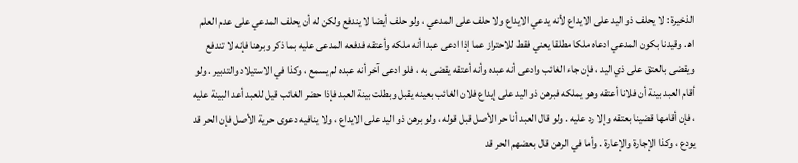الذخيرة : لا يحلف ذو اليد على الايداع لأنه يدعي الايداع ولا حلف على المدعي ، ولو حلف أيضا لا يندفع ولكن له أن يحلف المدعي على عدم العلم اه‍ . وقيدنا بكون المدعي ادعاه ملكا مطلقا يعني فقط للاحتراز عما إذا ادعى عبدا أنه ملكه وأعتقه فدفعه المدعى عليه بما ذكر وبرهنا فإنه لا تندفع ويقضى بالعتق على ذي اليد ، فإن جاء الغائب وادعى أنه عبده وأنه أعتقه يقضى به ، فلو ادعى آخر أنه عبده لم يسمع ، وكذا في الاستيلاد والتدبير . ولو أقام العبد بينة أن فلانا أعتقه وهو يملكه فبرهن ذو اليد على إيداع فلان الغائب بعينه يقبل وبطلت بينة العبد فإذا حضر الغائب قيل للعبد أعد البينة عليه ، فإن أقامها قضينا بعتقه وإلا رد عليه . ولو قال العبد أنا حر الأصل قبل قوله ، ولو برهن ذو اليد على الايداع ، ولا ينافيه دعوى حرية الأصل فإن الحر قد يودع ، وكذا الإجارة والإعارة . وأما في الرهن قال بعضهم الحر قد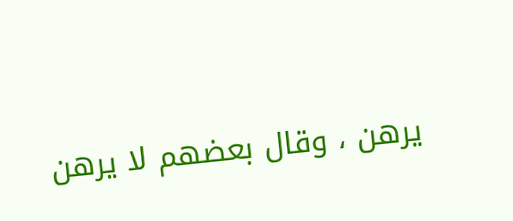يرهن ، وقال بعضهم لا يرهن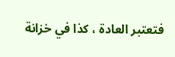فتعتبر العادة ، كذا في خزانة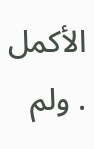الأكمل . ولم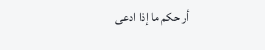أر حكم ما إذا ادعى